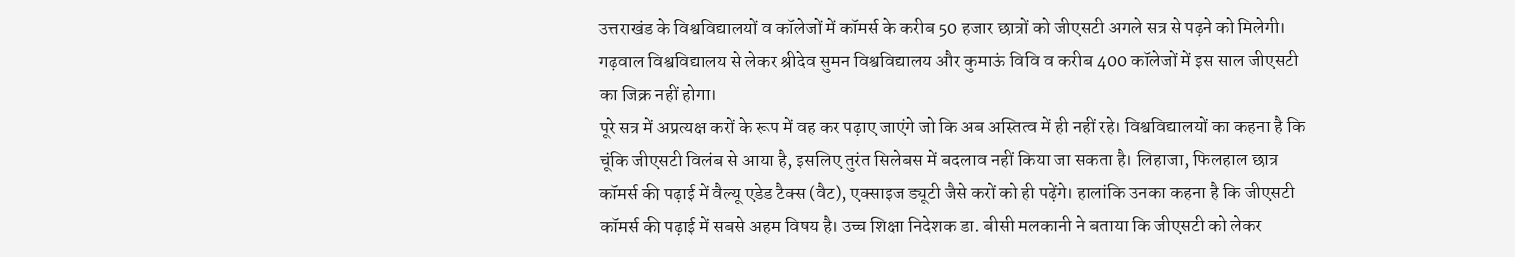उत्तराखंड के विश्वविद्यालयों व कॉलेजों में कॉमर्स के करीब 50 हजार छात्रों को जीएसटी अगले सत्र से पढ़ने को मिलेगी। गढ़वाल विश्वविद्यालय से लेकर श्रीदेव सुमन विश्वविद्यालय और कुमाऊं विवि व करीब 400 कॉलेजों में इस साल जीएसटी का जिक्र नहीं होगा।
पूरे सत्र में अप्रत्यक्ष करों के रूप में वह कर पढ़ाए जाएंगे जो कि अब अस्तित्व में ही नहीं रहे। विश्वविद्यालयों का कहना है कि चूंकि जीएसटी विलंब से आया है, इसलिए तुरंत सिलेबस में बदलाव नहीं किया जा सकता है। लिहाजा, फिलहाल छात्र कॉमर्स की पढ़ाई में वैल्यू एडेड टैक्स (वैट), एक्साइज ड्यूटी जैसे करों को ही पढ़ेंगे। हालांकि उनका कहना है कि जीएसटी कॉमर्स की पढ़ाई में सबसे अहम विषय है। उच्च शिक्षा निदेशक डा. बीसी मलकानी ने बताया कि जीएसटी को लेकर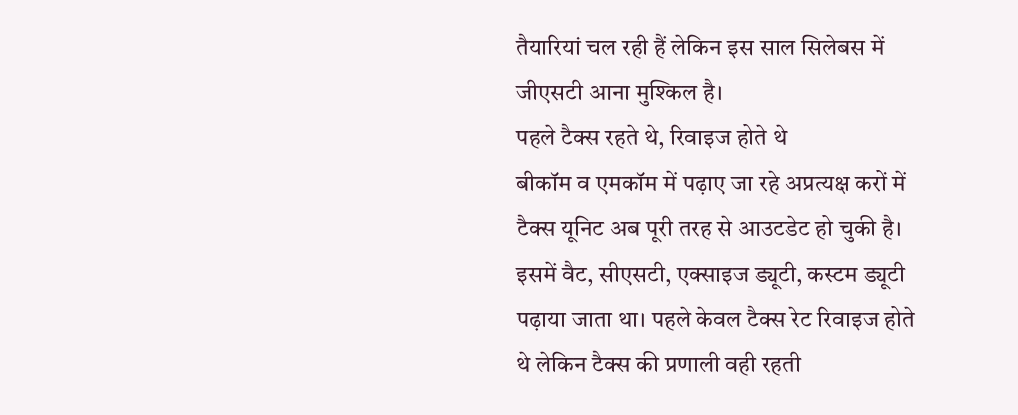तैयारियां चल रही हैं लेकिन इस साल सिलेबस में जीएसटी आना मुश्किल है।
पहले टैक्स रहते थे, रिवाइज होते थे
बीकॉम व एमकॉम में पढ़ाए जा रहे अप्रत्यक्ष करों में टैक्स यूनिट अब पूरी तरह से आउटडेट हो चुकी है। इसमें वैट, सीएसटी, एक्साइज ड्यूटी, कस्टम ड्यूटी पढ़ाया जाता था। पहले केवल टैक्स रेट रिवाइज होते थे लेकिन टैक्स की प्रणाली वही रहती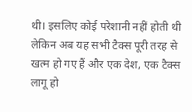थी। इसलिए कोई परेशानी नहीं होती थी लेकिन अब यह सभी टैक्स पूरी तरह से खत्म हो गए हैं और एक देश, एक टैक्स लागू हो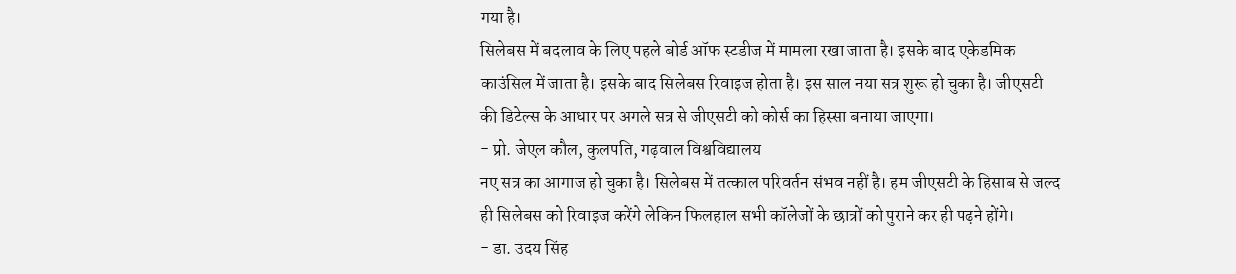गया है।
सिलेबस में बदलाव के लिए पहले बोर्ड ऑफ स्टडीज में मामला रखा जाता है। इसके बाद एकेडमिक काउंसिल में जाता है। इसके बाद सिलेबस रिवाइज होता है। इस साल नया सत्र शुरू हो चुका है। जीएसटी की डिटेल्स के आधार पर अगले सत्र से जीएसटी को कोर्स का हिस्सा बनाया जाएगा।
- प्रो. जेएल कौल, कुलपति, गढ़वाल विश्वविद्यालय
नए सत्र का आगाज हो चुका है। सिलेबस में तत्काल परिवर्तन संभव नहीं है। हम जीएसटी के हिसाब से जल्द ही सिलेबस को रिवाइज करेंगे लेकिन फिलहाल सभी कॉलेजों के छात्रों को पुराने कर ही पढ़ने होंगे।
- डा. उदय सिंह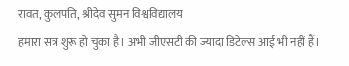रावत, कुलपति, श्रीदेव सुमन विश्वविद्यालय
हमारा सत्र शुरू हो चुका है। अभी जीएसटी की ज्यादा डिटेल्स आई भी नहीं हैं।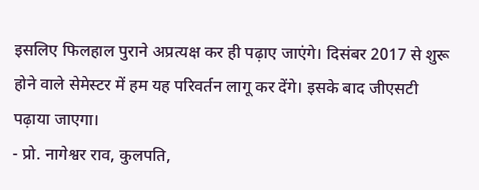इसलिए फिलहाल पुराने अप्रत्यक्ष कर ही पढ़ाए जाएंगे। दिसंबर 2017 से शुरू होने वाले सेमेस्टर में हम यह परिवर्तन लागू कर देंगे। इसके बाद जीएसटी पढ़ाया जाएगा।
- प्रो. नागेश्वर राव, कुलपति,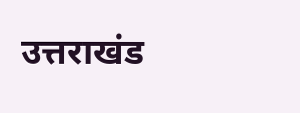उत्तराखंड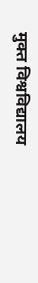मुक्त विश्वविद्यालय